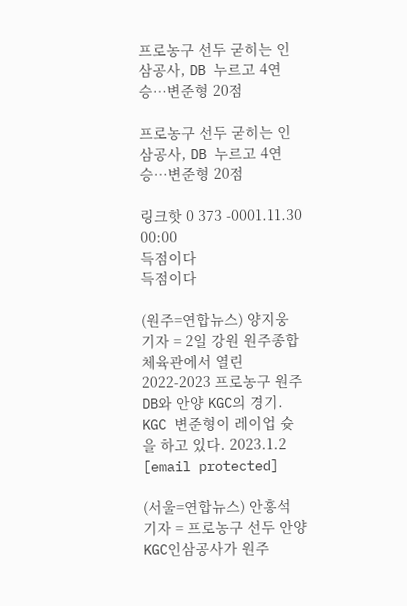프로농구 선두 굳히는 인삼공사, DB 누르고 4연승…변준형 20점

프로농구 선두 굳히는 인삼공사, DB 누르고 4연승…변준형 20점

링크핫 0 373 -0001.11.30 00:00
득점이다
득점이다

(원주=연합뉴스) 양지웅 기자 = 2일 강원 원주종합체육관에서 열린 2022-2023 프로농구 원주 DB와 안양 KGC의 경기. KGC 변준형이 레이업 슛을 하고 있다. 2023.1.2 [email protected]

(서울=연합뉴스) 안홍석 기자 = 프로농구 선두 안양 KGC인삼공사가 원주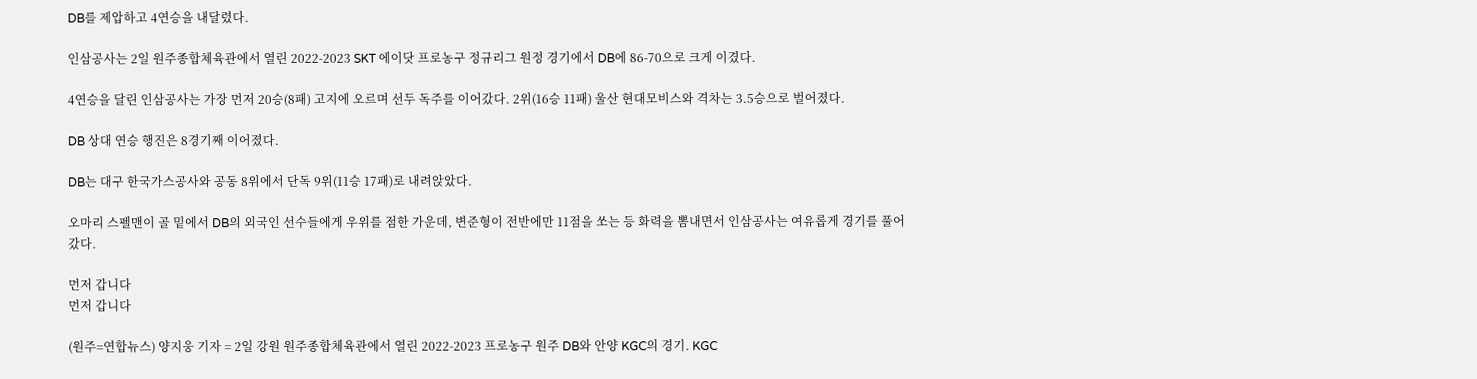DB를 제압하고 4연승을 내달렸다.

인삼공사는 2일 원주종합체육관에서 열린 2022-2023 SKT 에이닷 프로농구 정규리그 원정 경기에서 DB에 86-70으로 크게 이겼다.

4연승을 달린 인삼공사는 가장 먼저 20승(8패) 고지에 오르며 선두 독주를 이어갔다. 2위(16승 11패) 울산 현대모비스와 격차는 3.5승으로 벌어졌다.

DB 상대 연승 행진은 8경기째 이어졌다.

DB는 대구 한국가스공사와 공동 8위에서 단독 9위(11승 17패)로 내려앉았다.

오마리 스펠맨이 골 밑에서 DB의 외국인 선수들에게 우위를 점한 가운데, 변준형이 전반에만 11점을 쏘는 등 화력을 뽐내면서 인삼공사는 여유롭게 경기를 풀어갔다.

먼저 갑니다
먼저 갑니다

(원주=연합뉴스) 양지웅 기자 = 2일 강원 원주종합체육관에서 열린 2022-2023 프로농구 원주 DB와 안양 KGC의 경기. KGC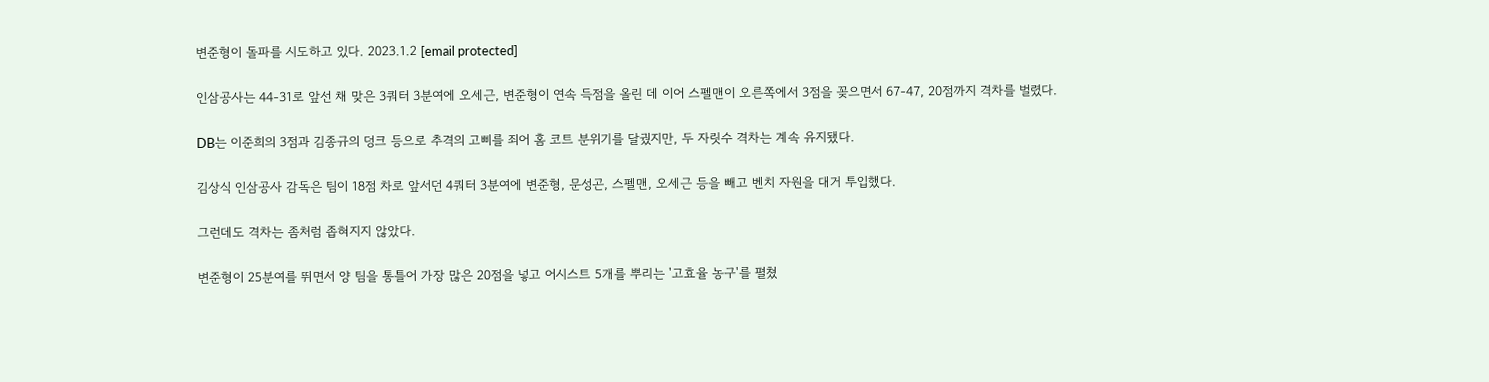변준형이 돌파를 시도하고 있다. 2023.1.2 [email protected]

인삼공사는 44-31로 앞선 채 맞은 3쿼터 3분여에 오세근, 변준형이 연속 득점을 올린 데 이어 스펠맨이 오른쪽에서 3점을 꽂으면서 67-47, 20점까지 격차를 벌렸다.

DB는 이준희의 3점과 김종규의 덩크 등으로 추격의 고삐를 죄어 홈 코트 분위기를 달궜지만, 두 자릿수 격차는 계속 유지됐다.

김상식 인삼공사 감독은 팀이 18점 차로 앞서던 4쿼터 3분여에 변준형, 문성곤, 스펠맨, 오세근 등을 빼고 벤치 자원을 대거 투입했다.

그런데도 격차는 좀처럼 좁혀지지 않았다.

변준형이 25분여를 뛰면서 양 팀을 통틀어 가장 많은 20점을 넣고 어시스트 5개를 뿌리는 '고효율 농구'를 펼쳤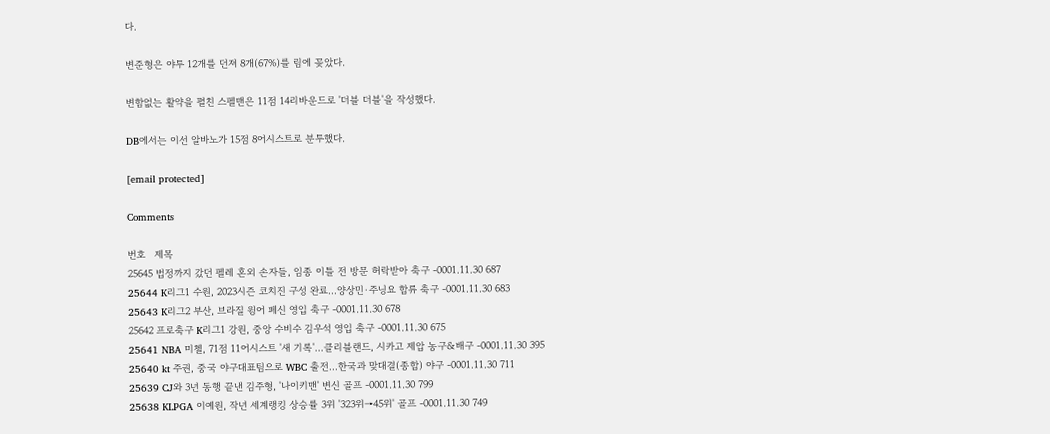다.

변준형은 야투 12개를 던져 8개(67%)를 림에 꽂았다.

변함없는 활약을 펼친 스펠맨은 11점 14리바운드로 '더블 더블'을 작성했다.

DB에서는 이선 알바노가 15점 8어시스트로 분투했다.

[email protected]

Comments

번호   제목
25645 법정까지 갔던 펠레 혼외 손자들, 임종 이틀 전 방문 허락받아 축구 -0001.11.30 687
25644 K리그1 수원, 2023시즌 코치진 구성 완료…양상민·주닝요 합류 축구 -0001.11.30 683
25643 K리그2 부산, 브라질 윙어 페신 영입 축구 -0001.11.30 678
25642 프로축구 K리그1 강원, 중앙 수비수 김우석 영입 축구 -0001.11.30 675
25641 NBA 미첼, 71점 11어시스트 '새 기록'…클리블랜드, 시카고 제압 농구&배구 -0001.11.30 395
25640 kt 주권, 중국 야구대표팀으로 WBC 출전…한국과 맞대결(종합) 야구 -0001.11.30 711
25639 CJ와 3년 동행 끝낸 김주형, '나이키맨' 변신 골프 -0001.11.30 799
25638 KLPGA 이예원, 작년 세계랭킹 상승률 3위 '323위→45위' 골프 -0001.11.30 749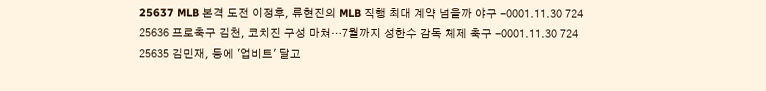25637 MLB 본격 도전 이정후, 류현진의 MLB 직행 최대 계약 넘을까 야구 -0001.11.30 724
25636 프로축구 김천, 코치진 구성 마쳐…7월까지 성한수 감독 체제 축구 -0001.11.30 724
25635 김민재, 등에 '업비트' 달고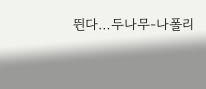뛴다…두나무-나폴리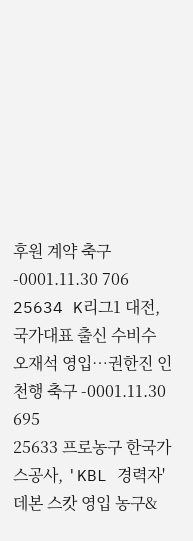후원 계약 축구 -0001.11.30 706
25634 K리그1 대전, 국가대표 출신 수비수 오재석 영입…권한진 인천행 축구 -0001.11.30 695
25633 프로농구 한국가스공사, 'KBL 경력자' 데본 스캇 영입 농구&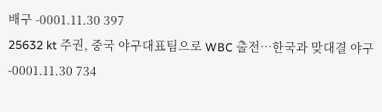배구 -0001.11.30 397
25632 kt 주권, 중국 야구대표팀으로 WBC 출전…한국과 맞대결 야구 -0001.11.30 734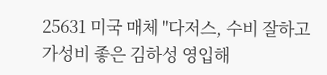25631 미국 매체 "다저스, 수비 잘하고 가성비 좋은 김하성 영입해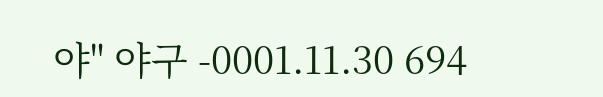야" 야구 -0001.11.30 694